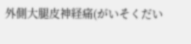外側大腿皮神経痛(がいそくだい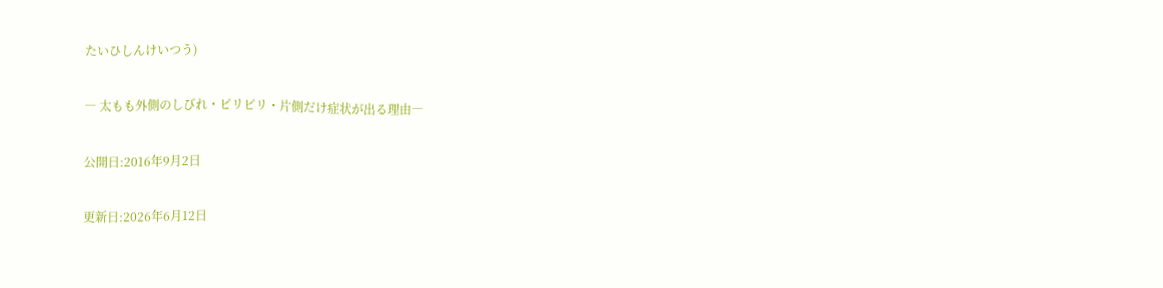たいひしんけいつう)

― 太もも外側のしびれ・ピリピリ・片側だけ症状が出る理由―

公開日:2016年9月2日

更新日:2026年6月12日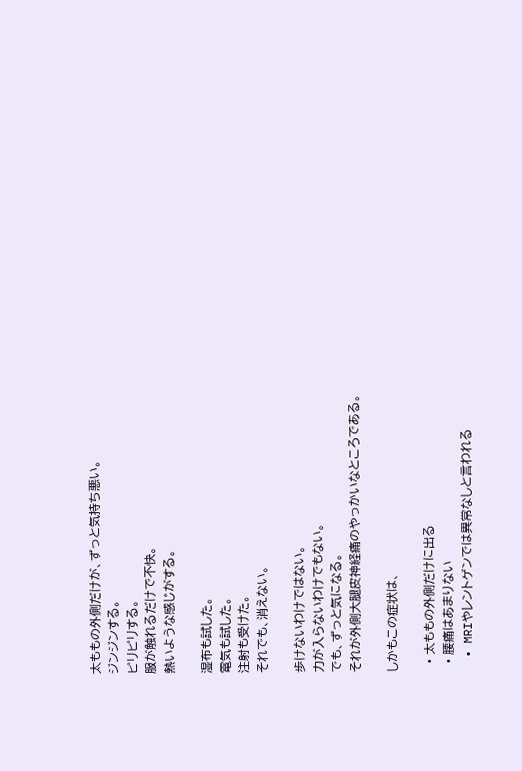太ももの外側だけが、ずっと気持ち悪い。
ジンジンする。
ピリピリする。
服が触れるだけで不快。
熱いような感じがする。

湿布も試した。
電気も試した。
注射も受けた。
それでも、消えない。

歩けないわけではない。
力が入らないわけでもない。
でも、ずっと気になる。
それが外側大腿皮神経痛のやっかいなところである。

しかもこの症状は、

  • 太ももの外側だけに出る
  • 腰痛はあまりない
  • MRIやレントゲンでは異常なしと言われる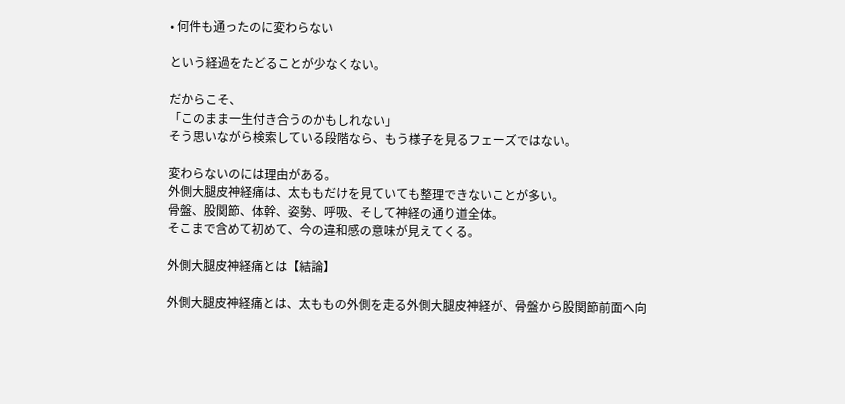• 何件も通ったのに変わらない

という経過をたどることが少なくない。

だからこそ、
「このまま一生付き合うのかもしれない」
そう思いながら検索している段階なら、もう様子を見るフェーズではない。

変わらないのには理由がある。
外側大腿皮神経痛は、太ももだけを見ていても整理できないことが多い。
骨盤、股関節、体幹、姿勢、呼吸、そして神経の通り道全体。
そこまで含めて初めて、今の違和感の意味が見えてくる。

外側大腿皮神経痛とは【結論】

外側大腿皮神経痛とは、太ももの外側を走る外側大腿皮神経が、骨盤から股関節前面へ向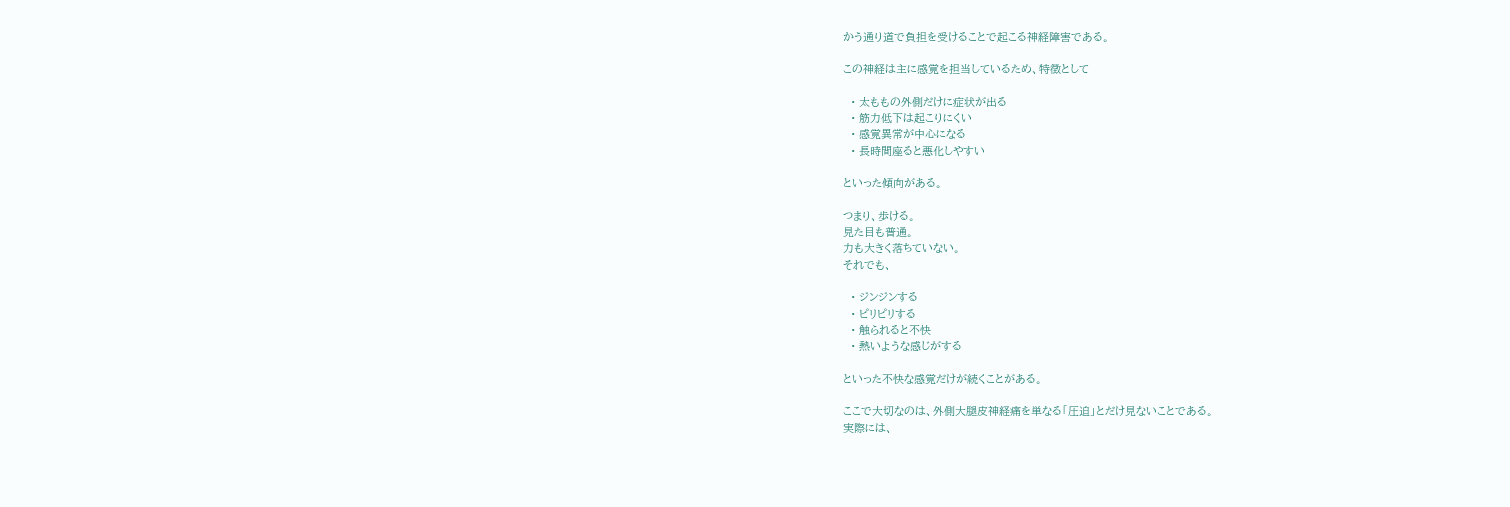かう通り道で負担を受けることで起こる神経障害である。

この神経は主に感覚を担当しているため、特徴として

  • 太ももの外側だけに症状が出る
  • 筋力低下は起こりにくい
  • 感覚異常が中心になる
  • 長時間座ると悪化しやすい

といった傾向がある。

つまり、歩ける。
見た目も普通。
力も大きく落ちていない。
それでも、

  • ジンジンする
  • ピリピリする
  • 触られると不快
  • 熱いような感じがする

といった不快な感覚だけが続くことがある。

ここで大切なのは、外側大腿皮神経痛を単なる「圧迫」とだけ見ないことである。
実際には、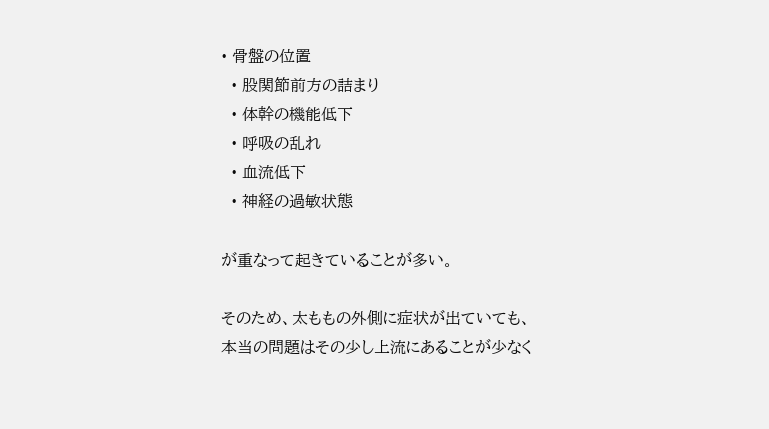• 骨盤の位置
  • 股関節前方の詰まり
  • 体幹の機能低下
  • 呼吸の乱れ
  • 血流低下
  • 神経の過敏状態

が重なって起きていることが多い。

そのため、太ももの外側に症状が出ていても、
本当の問題はその少し上流にあることが少なく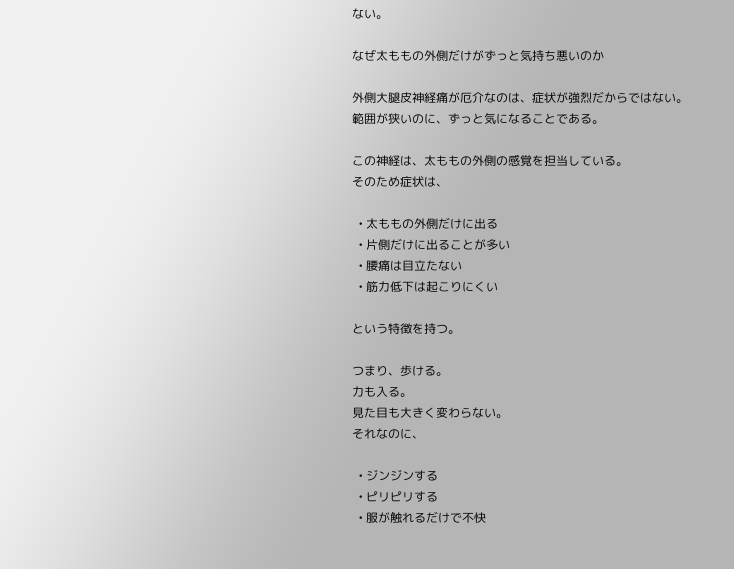ない。

なぜ太ももの外側だけがずっと気持ち悪いのか

外側大腿皮神経痛が厄介なのは、症状が強烈だからではない。
範囲が狭いのに、ずっと気になることである。

この神経は、太ももの外側の感覚を担当している。
そのため症状は、

  • 太ももの外側だけに出る
  • 片側だけに出ることが多い
  • 腰痛は目立たない
  • 筋力低下は起こりにくい

という特徴を持つ。

つまり、歩ける。
力も入る。
見た目も大きく変わらない。
それなのに、

  • ジンジンする
  • ピリピリする
  • 服が触れるだけで不快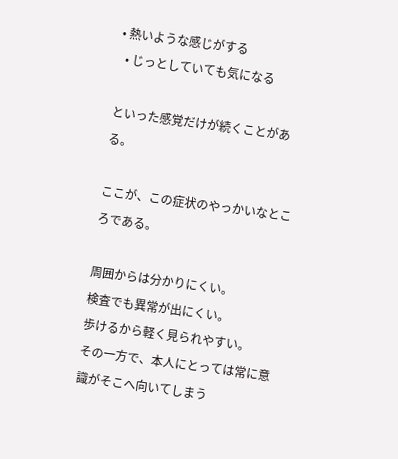• 熱いような感じがする
  • じっとしていても気になる

といった感覚だけが続くことがある。

ここが、この症状のやっかいなところである。

周囲からは分かりにくい。
検査でも異常が出にくい。
歩けるから軽く見られやすい。
その一方で、本人にとっては常に意識がそこへ向いてしまう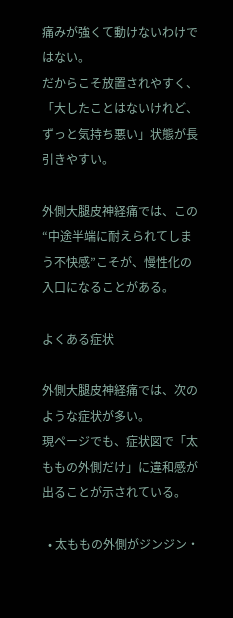痛みが強くて動けないわけではない。
だからこそ放置されやすく、
「大したことはないけれど、ずっと気持ち悪い」状態が長引きやすい。

外側大腿皮神経痛では、この“中途半端に耐えられてしまう不快感”こそが、慢性化の入口になることがある。

よくある症状

外側大腿皮神経痛では、次のような症状が多い。
現ページでも、症状図で「太ももの外側だけ」に違和感が出ることが示されている。

  • 太ももの外側がジンジン・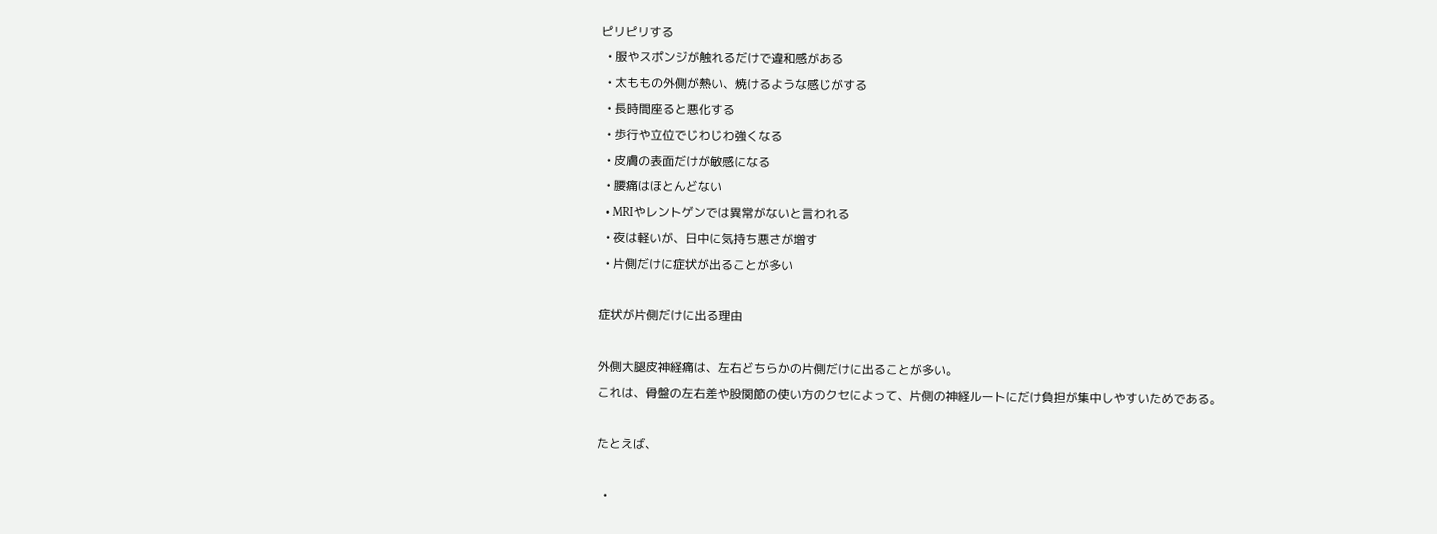ピリピリする
  • 服やスポンジが触れるだけで違和感がある
  • 太ももの外側が熱い、焼けるような感じがする
  • 長時間座ると悪化する
  • 歩行や立位でじわじわ強くなる
  • 皮膚の表面だけが敏感になる
  • 腰痛はほとんどない
  • MRIやレントゲンでは異常がないと言われる
  • 夜は軽いが、日中に気持ち悪さが増す
  • 片側だけに症状が出ることが多い

症状が片側だけに出る理由

外側大腿皮神経痛は、左右どちらかの片側だけに出ることが多い。
これは、骨盤の左右差や股関節の使い方のクセによって、片側の神経ルートにだけ負担が集中しやすいためである。

たとえば、

  •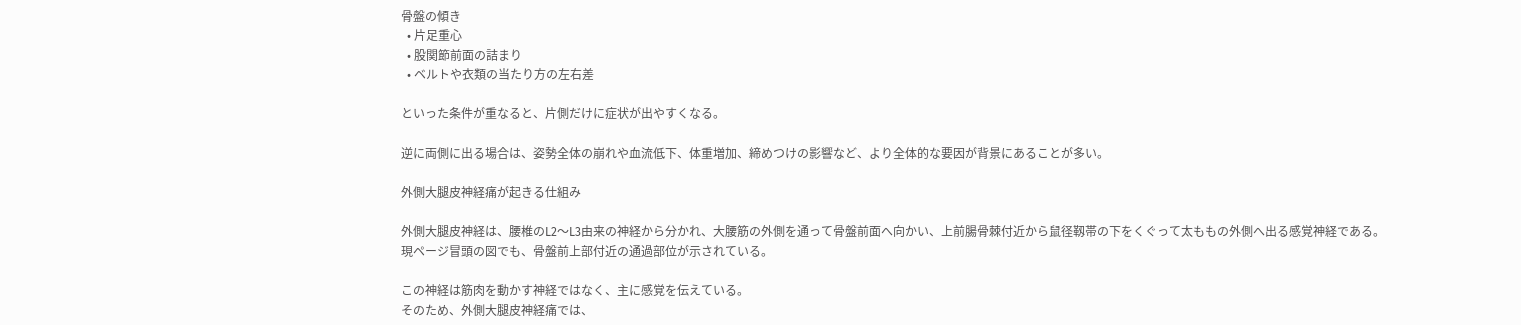骨盤の傾き
  • 片足重心
  • 股関節前面の詰まり
  • ベルトや衣類の当たり方の左右差

といった条件が重なると、片側だけに症状が出やすくなる。

逆に両側に出る場合は、姿勢全体の崩れや血流低下、体重増加、締めつけの影響など、より全体的な要因が背景にあることが多い。

外側大腿皮神経痛が起きる仕組み

外側大腿皮神経は、腰椎のL2〜L3由来の神経から分かれ、大腰筋の外側を通って骨盤前面へ向かい、上前腸骨棘付近から鼠径靱帯の下をくぐって太ももの外側へ出る感覚神経である。
現ページ冒頭の図でも、骨盤前上部付近の通過部位が示されている。

この神経は筋肉を動かす神経ではなく、主に感覚を伝えている。
そのため、外側大腿皮神経痛では、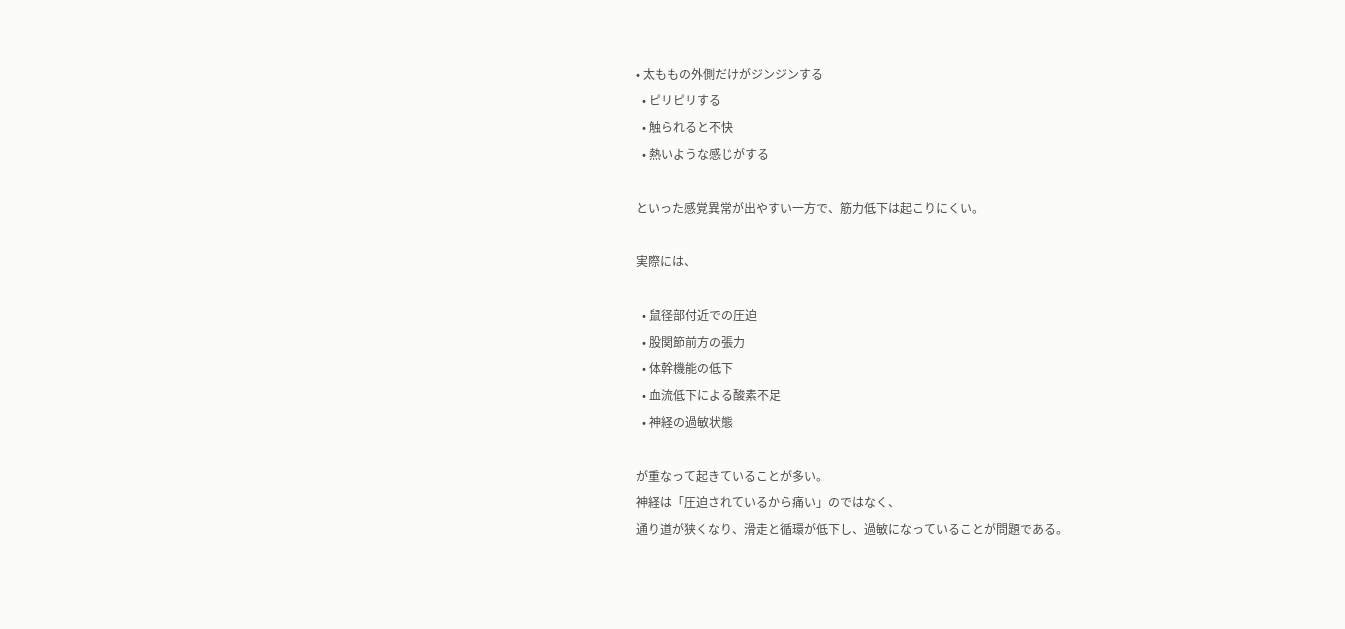• 太ももの外側だけがジンジンする
  • ピリピリする
  • 触られると不快
  • 熱いような感じがする

といった感覚異常が出やすい一方で、筋力低下は起こりにくい。

実際には、

  • 鼠径部付近での圧迫
  • 股関節前方の張力
  • 体幹機能の低下
  • 血流低下による酸素不足
  • 神経の過敏状態

が重なって起きていることが多い。
神経は「圧迫されているから痛い」のではなく、
通り道が狭くなり、滑走と循環が低下し、過敏になっていることが問題である。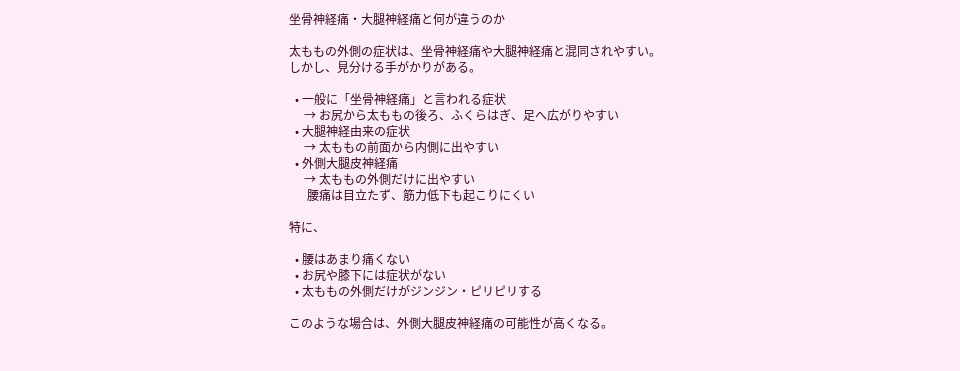坐骨神経痛・大腿神経痛と何が違うのか

太ももの外側の症状は、坐骨神経痛や大腿神経痛と混同されやすい。
しかし、見分ける手がかりがある。

  • 一般に「坐骨神経痛」と言われる症状
     → お尻から太ももの後ろ、ふくらはぎ、足へ広がりやすい
  • 大腿神経由来の症状
     → 太ももの前面から内側に出やすい
  • 外側大腿皮神経痛
     → 太ももの外側だけに出やすい
      腰痛は目立たず、筋力低下も起こりにくい

特に、

  • 腰はあまり痛くない
  • お尻や膝下には症状がない
  • 太ももの外側だけがジンジン・ピリピリする

このような場合は、外側大腿皮神経痛の可能性が高くなる。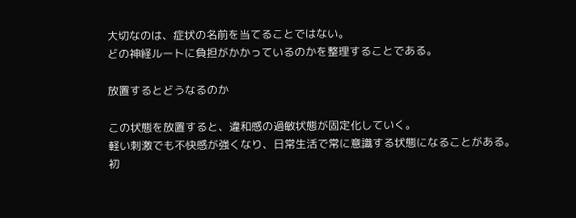大切なのは、症状の名前を当てることではない。
どの神経ルートに負担がかかっているのかを整理することである。

放置するとどうなるのか

この状態を放置すると、違和感の過敏状態が固定化していく。
軽い刺激でも不快感が強くなり、日常生活で常に意識する状態になることがある。
初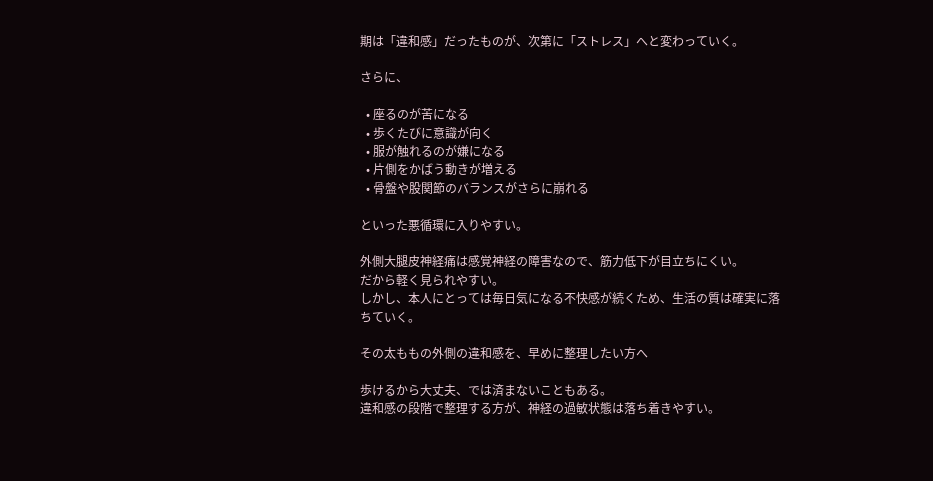期は「違和感」だったものが、次第に「ストレス」へと変わっていく。

さらに、

  • 座るのが苦になる
  • 歩くたびに意識が向く
  • 服が触れるのが嫌になる
  • 片側をかばう動きが増える
  • 骨盤や股関節のバランスがさらに崩れる

といった悪循環に入りやすい。

外側大腿皮神経痛は感覚神経の障害なので、筋力低下が目立ちにくい。
だから軽く見られやすい。
しかし、本人にとっては毎日気になる不快感が続くため、生活の質は確実に落ちていく。

その太ももの外側の違和感を、早めに整理したい方へ

歩けるから大丈夫、では済まないこともある。
違和感の段階で整理する方が、神経の過敏状態は落ち着きやすい。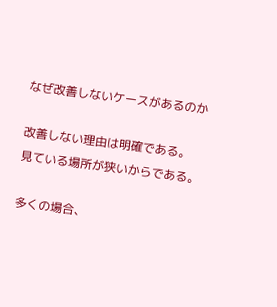なぜ改善しないケースがあるのか

改善しない理由は明確である。
見ている場所が狭いからである。

多くの場合、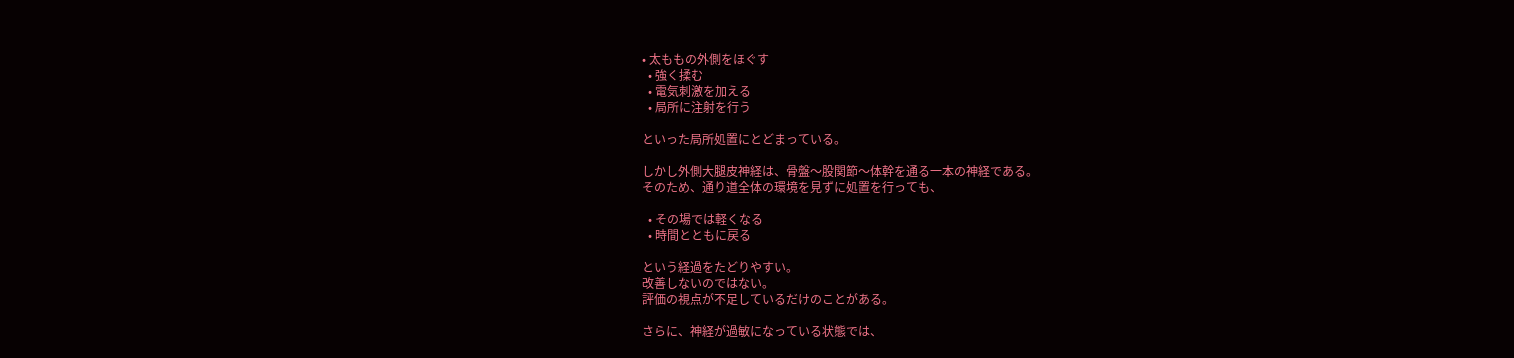• 太ももの外側をほぐす
  • 強く揉む
  • 電気刺激を加える
  • 局所に注射を行う

といった局所処置にとどまっている。

しかし外側大腿皮神経は、骨盤〜股関節〜体幹を通る一本の神経である。
そのため、通り道全体の環境を見ずに処置を行っても、

  • その場では軽くなる
  • 時間とともに戻る

という経過をたどりやすい。
改善しないのではない。
評価の視点が不足しているだけのことがある。

さらに、神経が過敏になっている状態では、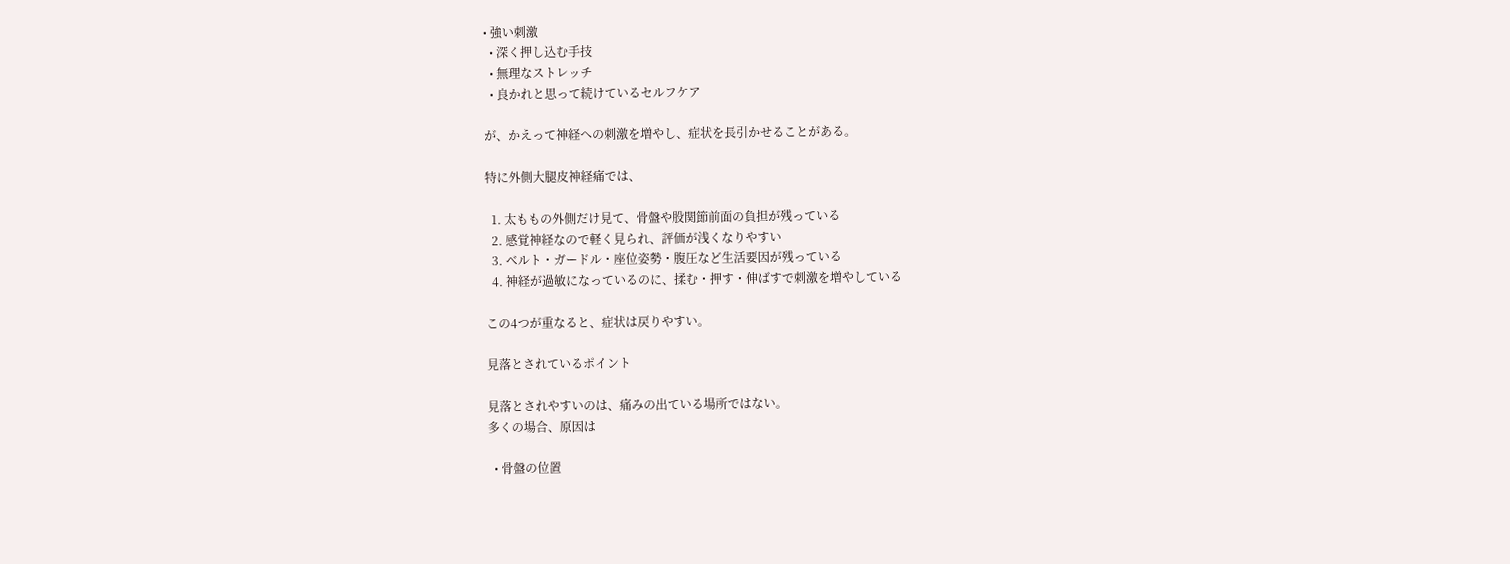• 強い刺激
  • 深く押し込む手技
  • 無理なストレッチ
  • 良かれと思って続けているセルフケア

が、かえって神経への刺激を増やし、症状を長引かせることがある。

特に外側大腿皮神経痛では、

  1. 太ももの外側だけ見て、骨盤や股関節前面の負担が残っている
  2. 感覚神経なので軽く見られ、評価が浅くなりやすい
  3. ベルト・ガードル・座位姿勢・腹圧など生活要因が残っている
  4. 神経が過敏になっているのに、揉む・押す・伸ばすで刺激を増やしている

この4つが重なると、症状は戻りやすい。

見落とされているポイント

見落とされやすいのは、痛みの出ている場所ではない。
多くの場合、原因は

  • 骨盤の位置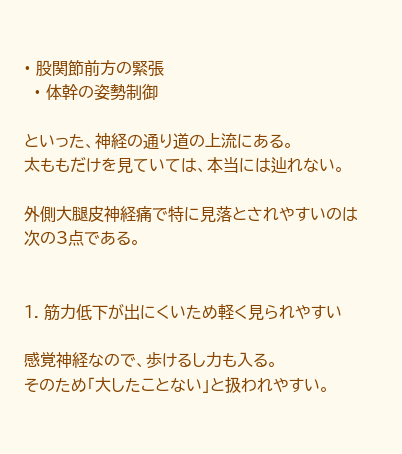• 股関節前方の緊張
  • 体幹の姿勢制御

といった、神経の通り道の上流にある。
太ももだけを見ていては、本当には辿れない。

外側大腿皮神経痛で特に見落とされやすいのは次の3点である。


1. 筋力低下が出にくいため軽く見られやすい

感覚神経なので、歩けるし力も入る。
そのため「大したことない」と扱われやすい。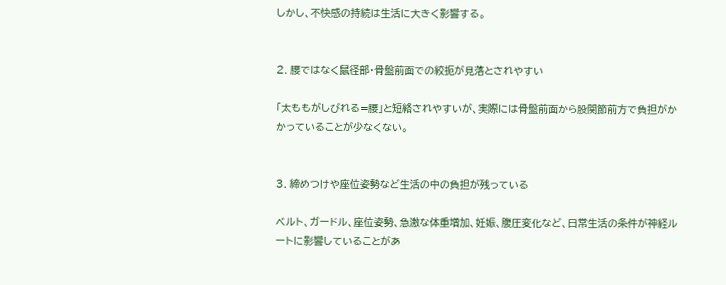しかし、不快感の持続は生活に大きく影響する。


2. 腰ではなく鼠径部・骨盤前面での絞扼が見落とされやすい

「太ももがしびれる=腰」と短絡されやすいが、実際には骨盤前面から股関節前方で負担がかかっていることが少なくない。


3. 締めつけや座位姿勢など生活の中の負担が残っている

ベルト、ガードル、座位姿勢、急激な体重増加、妊娠、腹圧変化など、日常生活の条件が神経ルートに影響していることがあ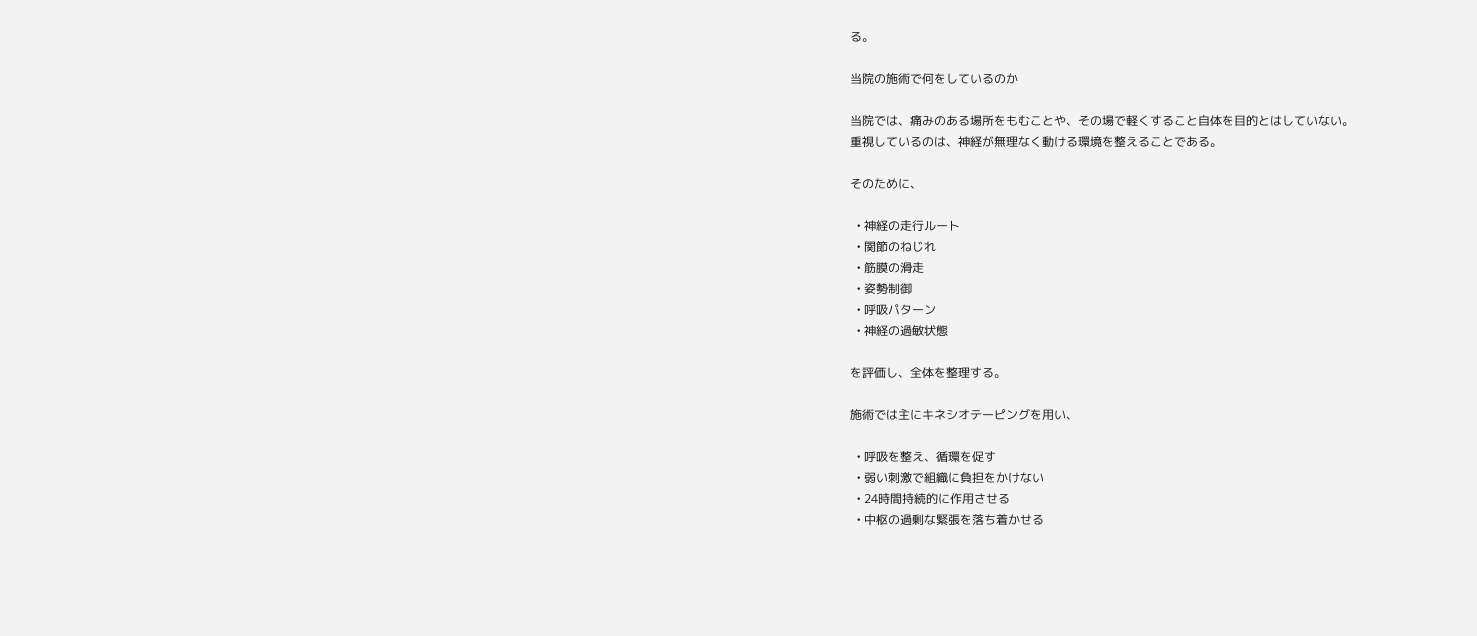る。

当院の施術で何をしているのか

当院では、痛みのある場所をもむことや、その場で軽くすること自体を目的とはしていない。
重視しているのは、神経が無理なく動ける環境を整えることである。

そのために、

  • 神経の走行ルート
  • 関節のねじれ
  • 筋膜の滑走
  • 姿勢制御
  • 呼吸パターン
  • 神経の過敏状態

を評価し、全体を整理する。

施術では主にキネシオテーピングを用い、

  • 呼吸を整え、循環を促す
  • 弱い刺激で組織に負担をかけない
  • 24時間持続的に作用させる
  • 中枢の過剰な緊張を落ち着かせる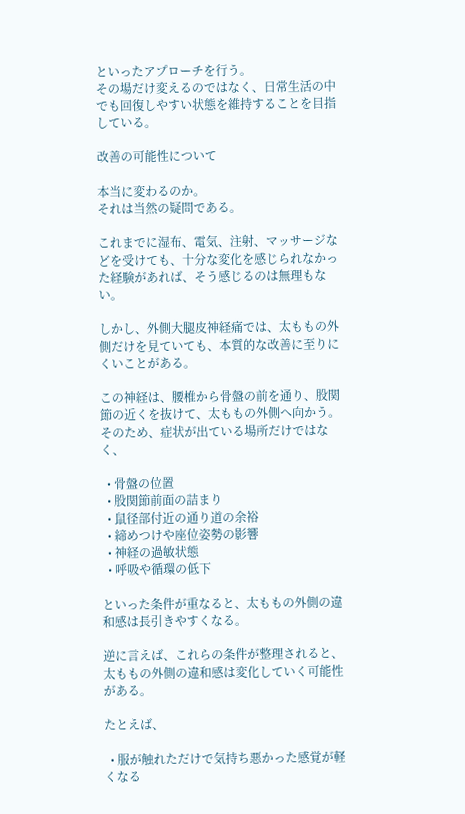といったアプローチを行う。
その場だけ変えるのではなく、日常生活の中でも回復しやすい状態を維持することを目指している。

改善の可能性について

本当に変わるのか。
それは当然の疑問である。

これまでに湿布、電気、注射、マッサージなどを受けても、十分な変化を感じられなかった経験があれば、そう感じるのは無理もない。

しかし、外側大腿皮神経痛では、太ももの外側だけを見ていても、本質的な改善に至りにくいことがある。

この神経は、腰椎から骨盤の前を通り、股関節の近くを抜けて、太ももの外側へ向かう。
そのため、症状が出ている場所だけではなく、

  • 骨盤の位置
  • 股関節前面の詰まり
  • 鼠径部付近の通り道の余裕
  • 締めつけや座位姿勢の影響
  • 神経の過敏状態
  • 呼吸や循環の低下

といった条件が重なると、太ももの外側の違和感は長引きやすくなる。

逆に言えば、これらの条件が整理されると、太ももの外側の違和感は変化していく可能性がある。

たとえば、

  • 服が触れただけで気持ち悪かった感覚が軽くなる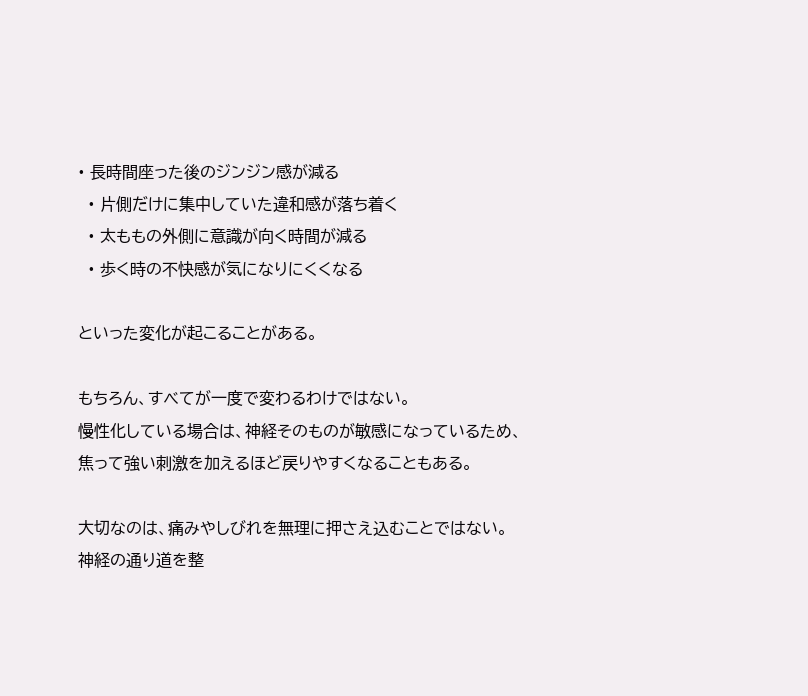• 長時間座った後のジンジン感が減る
  • 片側だけに集中していた違和感が落ち着く
  • 太ももの外側に意識が向く時間が減る
  • 歩く時の不快感が気になりにくくなる

といった変化が起こることがある。

もちろん、すべてが一度で変わるわけではない。
慢性化している場合は、神経そのものが敏感になっているため、焦って強い刺激を加えるほど戻りやすくなることもある。

大切なのは、痛みやしびれを無理に押さえ込むことではない。
神経の通り道を整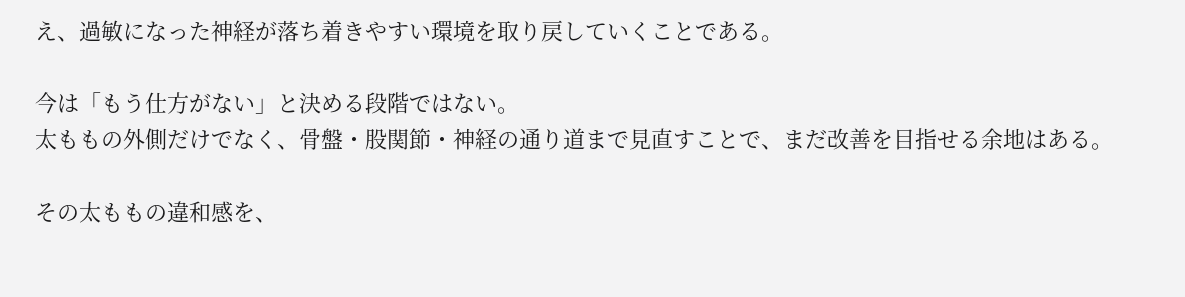え、過敏になった神経が落ち着きやすい環境を取り戻していくことである。

今は「もう仕方がない」と決める段階ではない。
太ももの外側だけでなく、骨盤・股関節・神経の通り道まで見直すことで、まだ改善を目指せる余地はある。

その太ももの違和感を、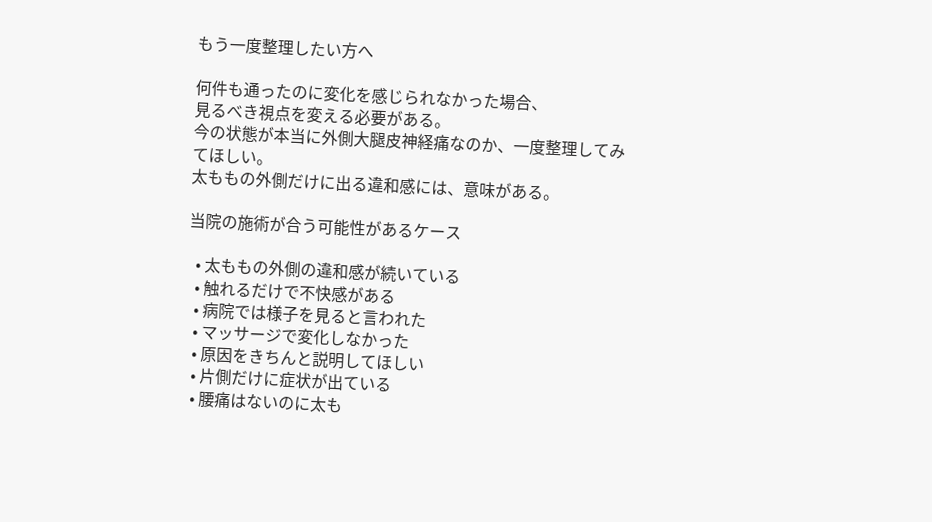もう一度整理したい方へ

何件も通ったのに変化を感じられなかった場合、
見るべき視点を変える必要がある。
今の状態が本当に外側大腿皮神経痛なのか、一度整理してみてほしい。
太ももの外側だけに出る違和感には、意味がある。

当院の施術が合う可能性があるケース

  • 太ももの外側の違和感が続いている
  • 触れるだけで不快感がある
  • 病院では様子を見ると言われた
  • マッサージで変化しなかった
  • 原因をきちんと説明してほしい
  • 片側だけに症状が出ている
  • 腰痛はないのに太も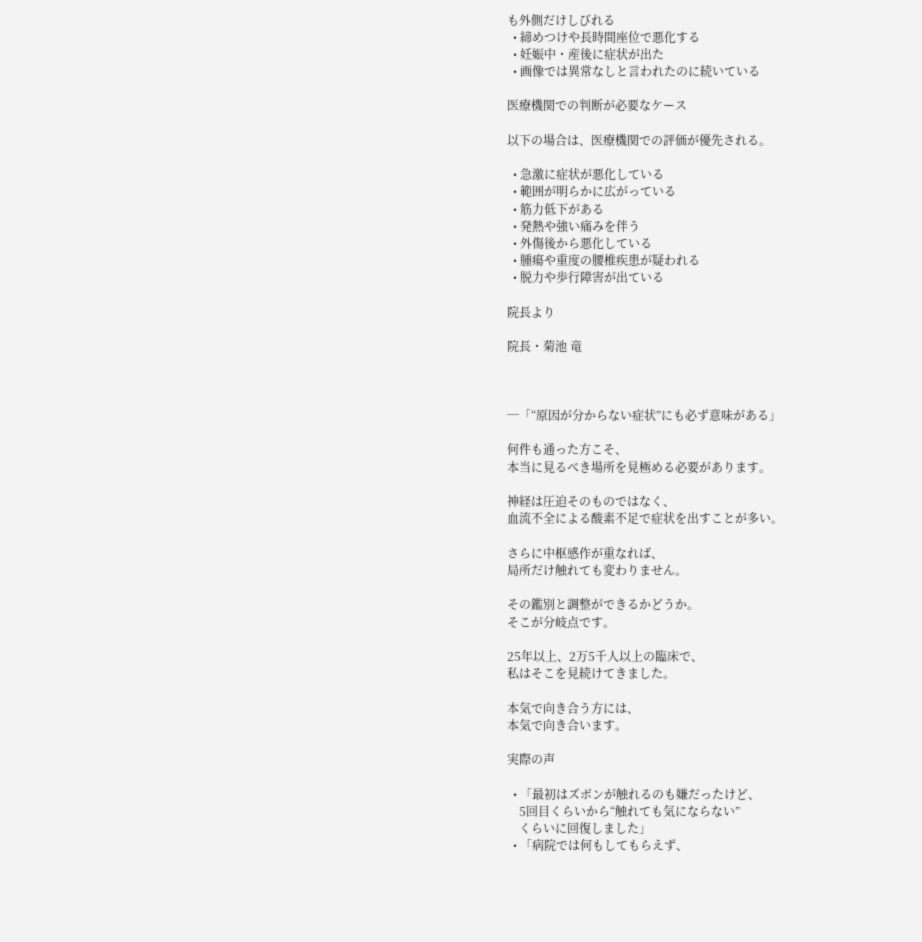も外側だけしびれる
  • 締めつけや長時間座位で悪化する
  • 妊娠中・産後に症状が出た
  • 画像では異常なしと言われたのに続いている

医療機関での判断が必要なケース

以下の場合は、医療機関での評価が優先される。

  • 急激に症状が悪化している
  • 範囲が明らかに広がっている
  • 筋力低下がある
  • 発熱や強い痛みを伴う
  • 外傷後から悪化している
  • 腫瘍や重度の腰椎疾患が疑われる
  • 脱力や歩行障害が出ている

院長より

院長・菊池 竜



─「“原因が分からない症状”にも必ず意味がある」

何件も通った方こそ、
本当に見るべき場所を見極める必要があります。

神経は圧迫そのものではなく、
血流不全による酸素不足で症状を出すことが多い。

さらに中枢感作が重なれば、
局所だけ触れても変わりません。

その鑑別と調整ができるかどうか。
そこが分岐点です。

25年以上、2万5千人以上の臨床で、
私はそこを見続けてきました。

本気で向き合う方には、
本気で向き合います。

実際の声

  • 「最初はズボンが触れるのも嫌だったけど、
    5回目くらいから“触れても気にならない”
    くらいに回復しました」
  • 「病院では何もしてもらえず、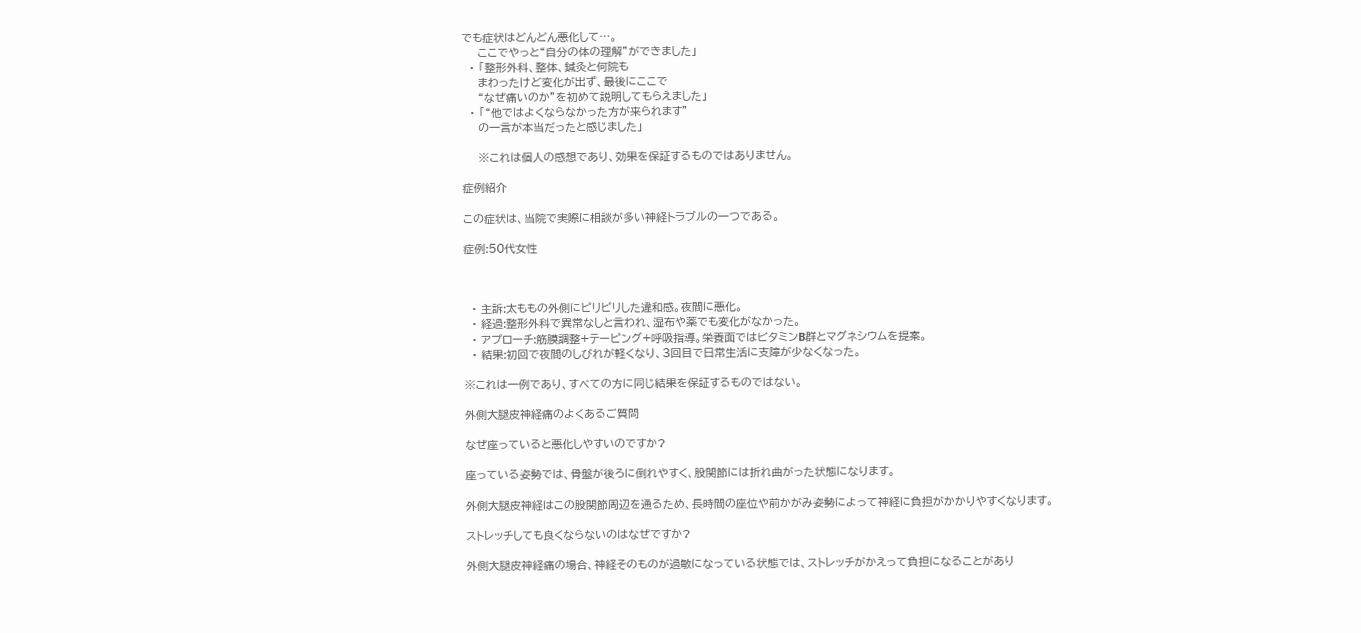でも症状はどんどん悪化して…。
    ここでやっと“自分の体の理解”ができました」
  • 「整形外科、整体、鍼灸と何院も
    まわったけど変化が出ず、最後にここで
    “なぜ痛いのか”を初めて説明してもらえました」
  • 「“他ではよくならなかった方が来られます”
    の一言が本当だったと感じました」

    ※これは個人の感想であり、効果を保証するものではありません。

症例紹介

この症状は、当院で実際に相談が多い神経トラブルの一つである。

症例:50代女性



  • 主訴:太ももの外側にピリピリした違和感。夜間に悪化。
  • 経過:整形外科で異常なしと言われ、湿布や薬でも変化がなかった。
  • アプローチ:筋膜調整+テーピング+呼吸指導。栄養面ではビタミンB群とマグネシウムを提案。
  • 結果:初回で夜間のしびれが軽くなり、3回目で日常生活に支障が少なくなった。

※これは一例であり、すべての方に同じ結果を保証するものではない。

外側大腿皮神経痛のよくあるご質問

なぜ座っていると悪化しやすいのですか?

座っている姿勢では、骨盤が後ろに倒れやすく、股関節には折れ曲がった状態になります。

外側大腿皮神経はこの股関節周辺を通るため、長時間の座位や前かがみ姿勢によって神経に負担がかかりやすくなります。

ストレッチしても良くならないのはなぜですか?

外側大腿皮神経痛の場合、神経そのものが過敏になっている状態では、ストレッチがかえって負担になることがあり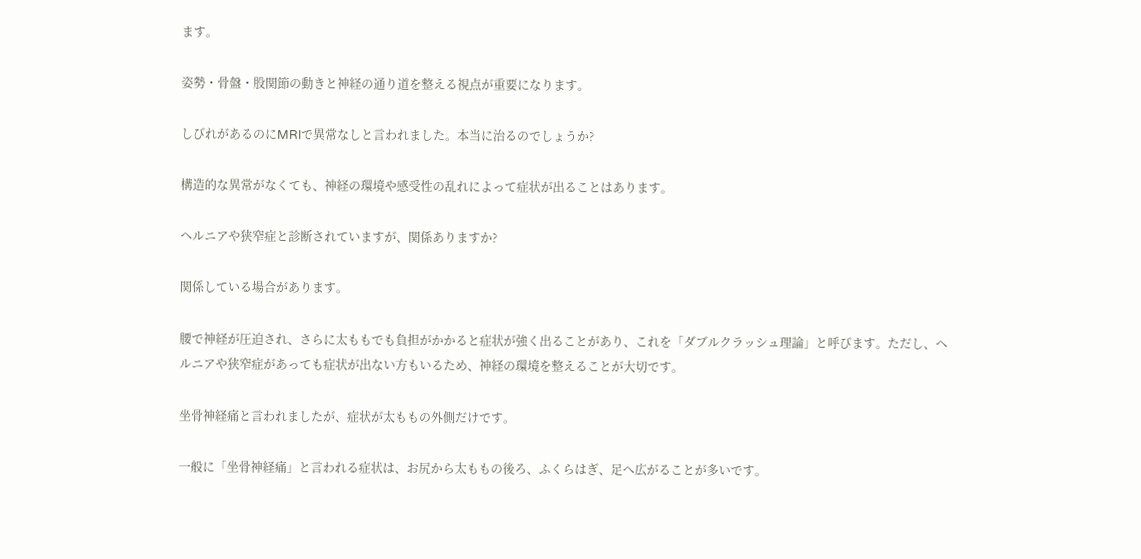ます。

姿勢・骨盤・股関節の動きと神経の通り道を整える視点が重要になります。

しびれがあるのにMRIで異常なしと言われました。本当に治るのでしょうか?

構造的な異常がなくても、神経の環境や感受性の乱れによって症状が出ることはあります。

ヘルニアや狭窄症と診断されていますが、関係ありますか?

関係している場合があります。

腰で神経が圧迫され、さらに太ももでも負担がかかると症状が強く出ることがあり、これを「ダブルクラッシュ理論」と呼びます。ただし、ヘルニアや狭窄症があっても症状が出ない方もいるため、神経の環境を整えることが大切です。

坐骨神経痛と言われましたが、症状が太ももの外側だけです。

一般に「坐骨神経痛」と言われる症状は、お尻から太ももの後ろ、ふくらはぎ、足へ広がることが多いです。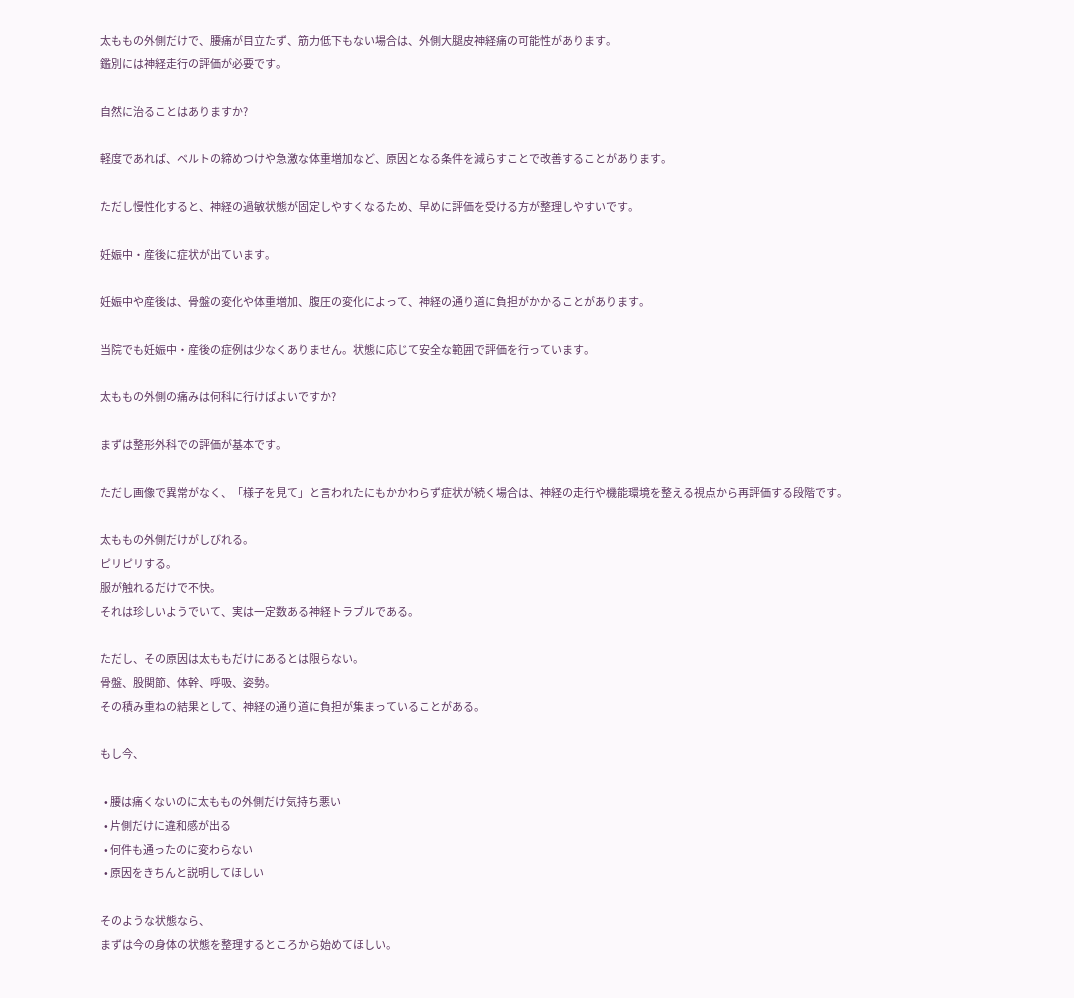太ももの外側だけで、腰痛が目立たず、筋力低下もない場合は、外側大腿皮神経痛の可能性があります。
鑑別には神経走行の評価が必要です。

自然に治ることはありますか?

軽度であれば、ベルトの締めつけや急激な体重増加など、原因となる条件を減らすことで改善することがあります。

ただし慢性化すると、神経の過敏状態が固定しやすくなるため、早めに評価を受ける方が整理しやすいです。

妊娠中・産後に症状が出ています。

妊娠中や産後は、骨盤の変化や体重増加、腹圧の変化によって、神経の通り道に負担がかかることがあります。

当院でも妊娠中・産後の症例は少なくありません。状態に応じて安全な範囲で評価を行っています。

太ももの外側の痛みは何科に行けばよいですか?

まずは整形外科での評価が基本です。

ただし画像で異常がなく、「様子を見て」と言われたにもかかわらず症状が続く場合は、神経の走行や機能環境を整える視点から再評価する段階です。

太ももの外側だけがしびれる。
ピリピリする。
服が触れるだけで不快。
それは珍しいようでいて、実は一定数ある神経トラブルである。

ただし、その原因は太ももだけにあるとは限らない。
骨盤、股関節、体幹、呼吸、姿勢。
その積み重ねの結果として、神経の通り道に負担が集まっていることがある。

もし今、

  • 腰は痛くないのに太ももの外側だけ気持ち悪い
  • 片側だけに違和感が出る
  • 何件も通ったのに変わらない
  • 原因をきちんと説明してほしい

そのような状態なら、
まずは今の身体の状態を整理するところから始めてほしい。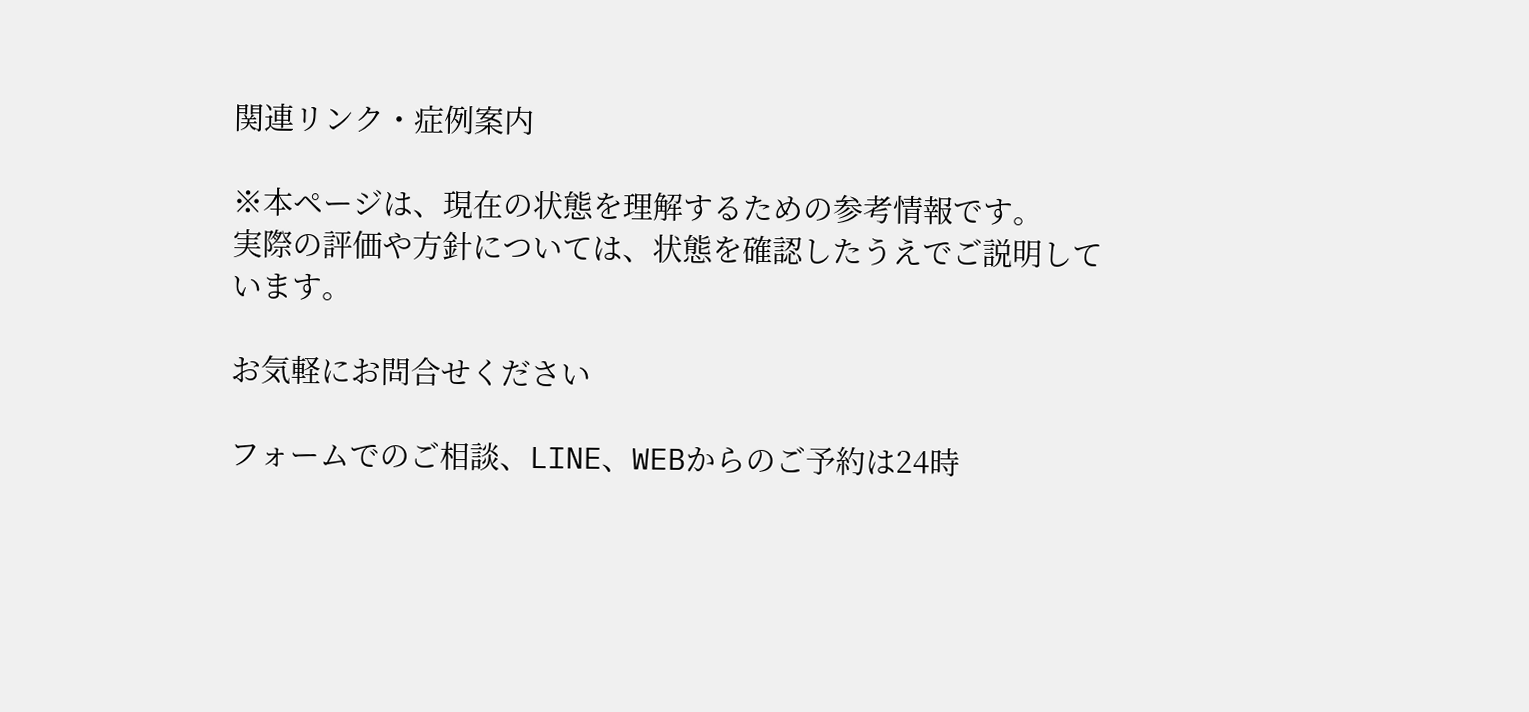関連リンク・症例案内

※本ページは、現在の状態を理解するための参考情報です。
実際の評価や方針については、状態を確認したうえでご説明しています。

お気軽にお問合せください

フォームでのご相談、LINE、WEBからのご予約は24時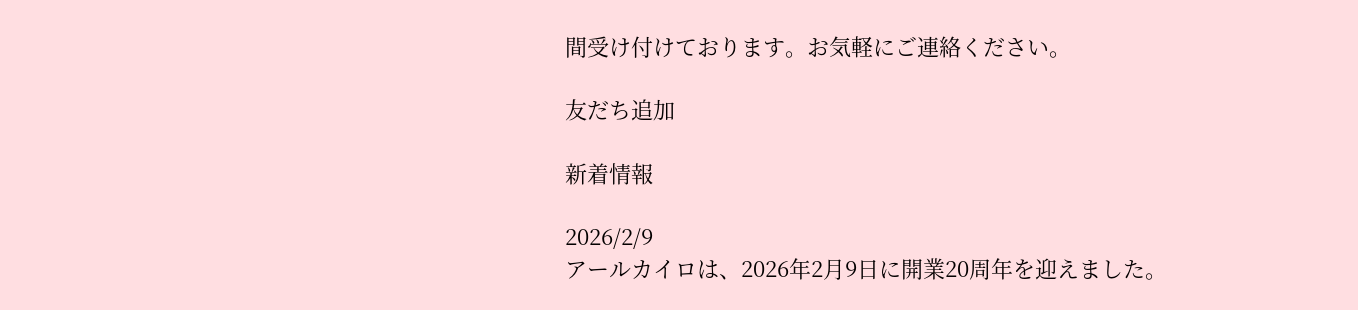間受け付けております。お気軽にご連絡ください。

友だち追加

新着情報

2026/2/9
アールカイロは、2026年2月9日に開業20周年を迎えました。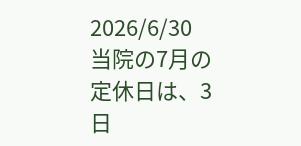2026/6/30
当院の7月の定休日は、3日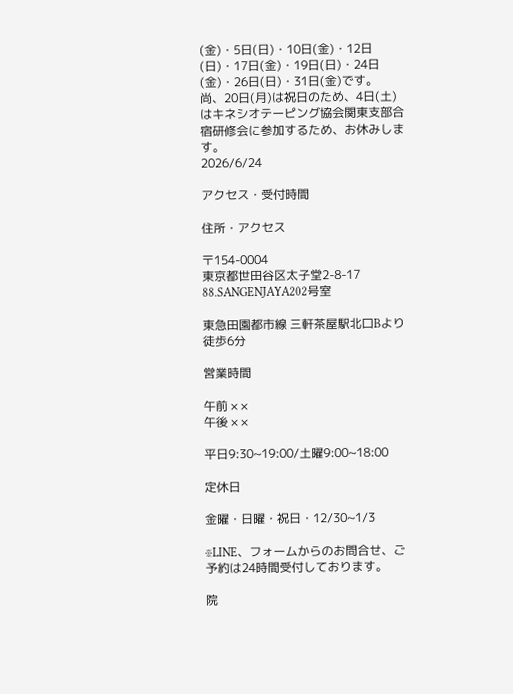(金)・5日(日)・10日(金)・12日(日)・17日(金)・19日(日)・24日(金)・26日(日)・31日(金)です。
尚、20日(月)は祝日のため、4日(土)はキネシオテーピング協会関東支部合宿研修会に参加するため、お休みします。
2026/6/24

アクセス・受付時間

住所・アクセス

〒154-0004
東京都世田谷区太子堂2-8-17
88.SANGENJAYA202号室

東急田園都市線 三軒茶屋駅北口Bより徒歩6分

営業時間

午前 × ×
午後 × ×

平日9:30~19:00/土曜9:00~18:00

定休日

金曜・日曜・祝日・12/30~1/3

※LINE、フォームからのお問合せ、ご予約は24時間受付しております。

院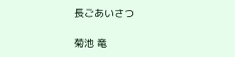長ごあいさつ

菊池 竜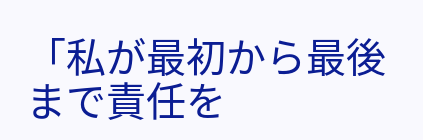「私が最初から最後まで責任を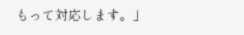もって対応します。」